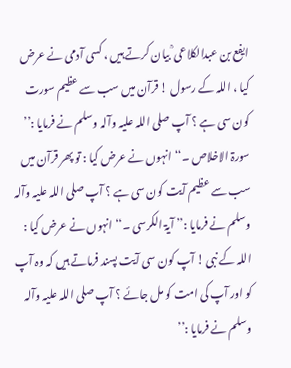ایفع بن عبدالکلاعی ؒ بیان کرتے ہیں ، کسی آدمی نے عرض کیا ، اللہ کے رسول ! قرآن میں سب سے عظیم سورت کون سی ہے ؟ آپ صلی اللہ علیہ وآلہ وسلم نے فرمایا :’’ سورۃ الاخلاص ۔‘‘ انہوں نے عرض کیا : تو پھر قرآن میں سب سے عظیم آیت کون سی ہے ؟ آپ صلی اللہ علیہ وآلہ وسلم نے فرمایا :’’ آیۃ الکرسی ۔‘‘ انہوں نے عرض کیا : اللہ کے نبی ! آپ کون سی آیت پسند فرماتے ہیں کہ وہ آپ کو اور آپ کی امت کو مل جائے ؟ آپ صلی اللہ علیہ وآلہ وسلم نے فرمایا :’’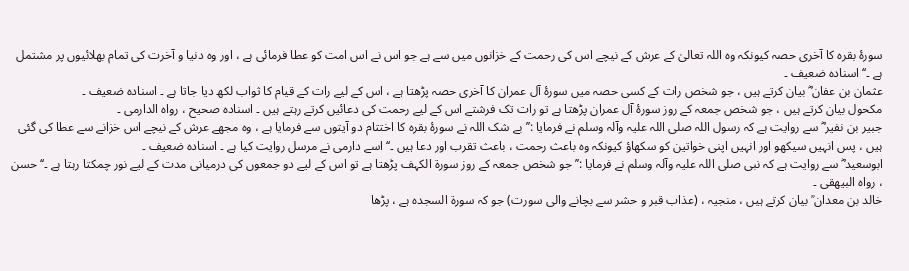سورۂ بقرہ کا آخری حصہ کیونکہ وہ اللہ تعالیٰ کے عرش کے نیچے اس کی رحمت کے خزانوں میں سے ہے جو اس نے اس امت کو عطا فرمائی ہے ، اور وہ دنیا و آخرت کی تمام بھلائیوں پر مشتمل ہے ۔‘‘ اسنادہ ضعیف ۔
عثمان بن عفان ؓ بیان کرتے ہیں ، جو شخص رات کے کسی حصہ میں سورۂ آل عمران کا آخری حصہ پڑھتا ہے ، اس کے لیے رات کے قیام کا ثواب لکھ دیا جاتا ہے ۔ اسنادہ ضعیف ۔
مکحول بیان کرتے ہیں ، جو شخص جمعہ کے روز سورۂ آل عمران پڑھتا ہے تو رات تک فرشتے اس کے لیے رحمت کی دعائیں کرتے رہتے ہیں ۔ اسنادہ صحیح ، رواہ الدارمی ۔
جبیر بن نفیر ؓ سے روایت ہے کہ رسول اللہ صلی اللہ علیہ وآلہ وسلم نے فرمایا :’’ بے شک اللہ نے سورۂ بقرہ کا اختتام دو آیتوں سے فرمایا ہے ، وہ مجھے عرش کے نیچے اس خزانے سے عطا کی گئی ہیں ، پس انہیں سیکھو اور انہیں اپنی خواتین کو سکھاؤ کیونکہ وہ باعث رحمت ، باعث تقرب اور دعا ہیں ۔‘‘ اسے دارمی نے مرسل روایت کیا ہے ۔ اسنادہ ضعیف ۔
ابوسعید ؓ سے روایت ہے کہ نبی صلی اللہ علیہ وآلہ وسلم نے فرمایا :’’ جو شخص جمعہ کے روز سورۃ الکہف پڑھتا ہے تو اس کے لیے دو جمعوں کی درمیانی مدت کے لیے نور چمکتا رہتا ہے ۔‘‘ حسن ، رواہ البیھقی ۔
خالد بن معدان ؒ بیان کرتے ہیں ، منجیہ ، (عذاب قبر و حشر سے بچانے والی سورت) جو کہ سورۃ السجدہ ہے ، پڑھا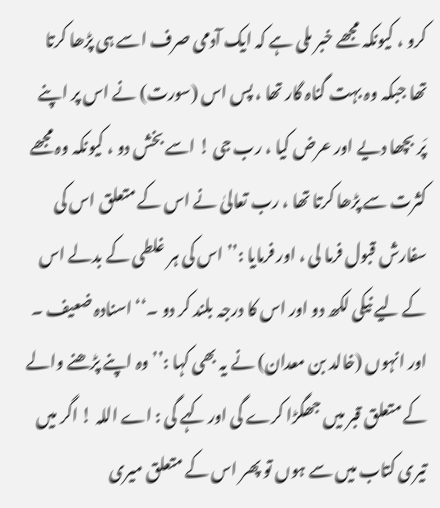کرو ، کیونکہ مجھے خبر ملی ہے کہ ایک آدمی صرف اسے ہی پڑھا کرتا تھا جبکہ وہ بہت گناہ گار تھا ، پس اس (سورت) نے اس پر اپنے پَر بچھا دیے اور عرض کیا ، رب جی ! اسے بخش دو ، کیونکہ وہ مجھے کثرت سے پڑھا کرتا تھا ، رب تعالیٰ نے اس کے متعلق اس کی سفارش قبول فرما لی ، اور فرمایا :’’ اس کی ہر غلطی کے بدلے اس کے لیے نیکی لکھ دو اور اس کا درجہ بلند کر دو ۔‘‘ اسنادہ ضعیف ۔ اور انہوں (خالد بن معدان) نے یہ بھی کہا :’’ وہ اپنے پڑھنے والے کے متعلق قبر میں جھگڑا کرے گی اور کہے گی : اے اللہ ! اگر میں تیری کتاب میں سے ہوں تو پھر اس کے متعلق میری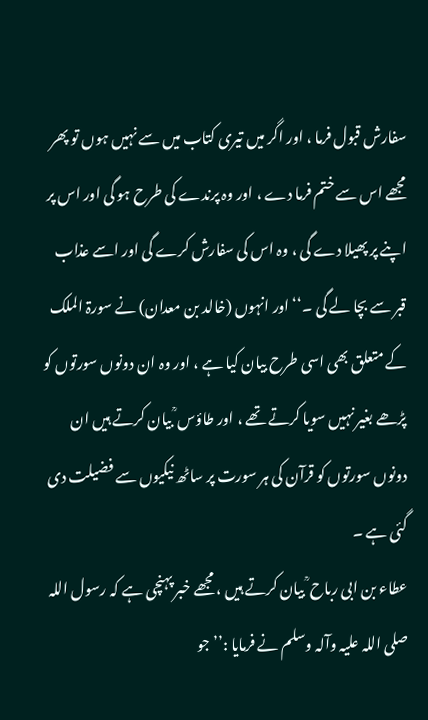سفارش قبول فرما ، اور اگر میں تیری کتاب میں سے نہیں ہوں تو پھر مجھے اس سے ختم فرما دے ، اور وہ پرندے کی طرح ہو گی اور اس پر اپنے پر پھیلا دے گی ، وہ اس کی سفارش کرے گی اور اسے عذاب قبر سے بچا لے گی ۔‘‘ اور انہوں (خالد بن معدان) نے سورۃ الملک کے متعلق بھی اسی طرح بیان کیا ہے ، اور وہ ان دونوں سورتوں کو پڑھے بغیر نہیں سویا کرتے تھے ، اور طاؤس ؒ بیان کرتے ہیں ان دونوں سورتوں کو قرآن کی ہر سورت پر ساٹھ نیکیوں سے فضیلت دی گئی ہے ۔
عطاء بن ابی رباح ؒ بیان کرتے ہیں ، مجھے خبر پہنچی ہے کہ رسول اللہ صلی اللہ علیہ وآلہ وسلم نے فرمایا :’’ جو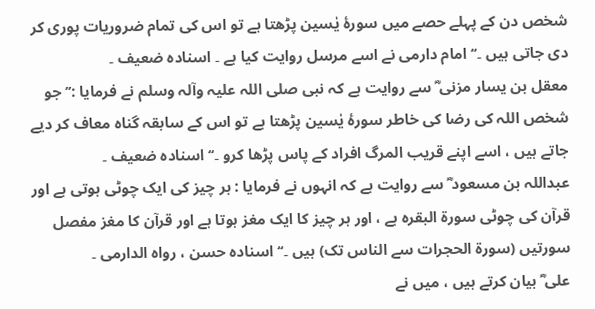شخص دن کے پہلے حصے میں سورۂ یٰسین پڑھتا ہے تو اس کی تمام ضروریات پوری کر دی جاتی ہیں ۔‘‘ امام دارمی نے اسے مرسل روایت کیا ہے ۔ اسنادہ ضعیف ۔
معقل بن یسار مزنی ؓ سے روایت ہے کہ نبی صلی اللہ علیہ وآلہ وسلم نے فرمایا :’’ جو شخص اللہ کی رضا کی خاطر سورۂ یٰسین پڑھتا ہے تو اس کے سابقہ گناہ معاف کر دیے جاتے ہیں ، اسے اپنے قریب المرگ افراد کے پاس پڑھا کرو ۔‘‘ اسنادہ ضعیف ۔
عبداللہ بن مسعود ؓ سے روایت ہے کہ انہوں نے فرمایا : ہر چیز کی ایک چوٹی ہوتی ہے اور قرآن کی چوٹی سورۃ البقرہ ہے ، اور ہر چیز کا ایک مغز ہوتا ہے اور قرآن کا مغز مفصل سورتیں (سورۃ الحجرات سے الناس تک) ہیں ۔‘‘ اسنادہ حسن ، رواہ الدارمی ۔
علی ؓ بیان کرتے ہیں ، میں نے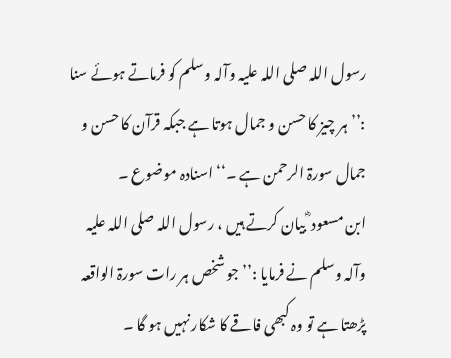رسول اللہ صلی اللہ علیہ وآلہ وسلم کو فرماتے ہوئے سنا :’’ہر چیز کا حسن و جمال ہوتا ہے جبکہ قرآن کا حسن و جمال سورۃ الرحمن ہے ۔‘‘ اسنادہ موضوع ۔
ابن مسعود ؓ بیان کرتے ہیں ، رسول اللہ صلی اللہ علیہ وآلہ وسلم نے فرمایا :’’ جو شخص ہر رات سورۃ الواقعہ پڑھتا ہے تو وہ کبھی فاقے کا شکار نہیں ہو گا ۔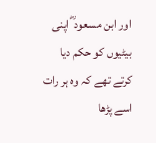اور ابن مسعود ؓ اپنی بیٹیوں کو حکم دیا کرتے تھے کہ وہ ہر رات اسے پڑھا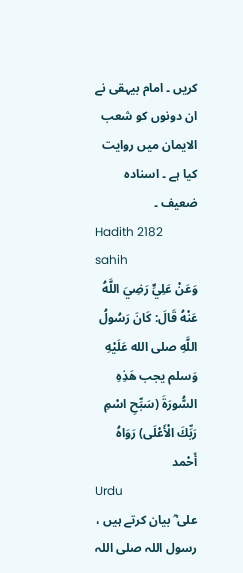کریں ۔ امام بیہقی نے ان دونوں کو شعب الایمان میں روایت کیا ہے ۔ اسنادہ ضعیف ۔
Hadith 2182
sahih
وَعَنْ عَلِيٍّ رَضِيَ اللَّهُ عَنْهُ قَالَ: كَانَ رَسُولُ اللَّهِ صلى الله عَلَيْهِ وَسلم يجب هَذِهِ السُّورَةَ (سَبِّحِ اسْمِ رَبِّكَ الْأَعْلَى) رَوَاهُ أَحْمد
Urdu
علی ؓ بیان کرتے ہیں ، رسول اللہ صلی اللہ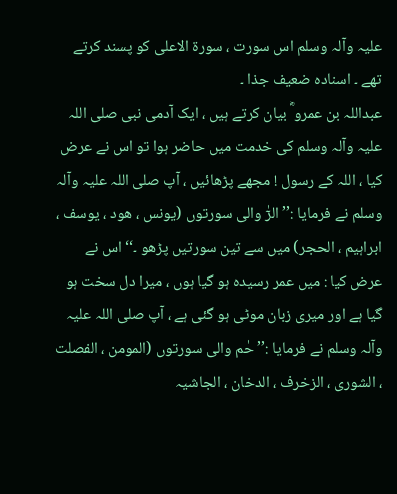علیہ وآلہ وسلم اس سورت ، سورۃ الاعلی کو پسند کرتے تھے ۔ اسنادہ ضعیف جذا ۔
عبداللہ بن عمرو ؓ بیان کرتے ہیں ، ایک آدمی نبی صلی اللہ علیہ وآلہ وسلم کی خدمت میں حاضر ہوا تو اس نے عرض کیا ، اللہ کے رسول ! مجھے پڑھائیں ، آپ صلی اللہ علیہ وآلہ وسلم نے فرمایا :’’ الرٰٓ والی سورتوں (یونس ، ھود ، یوسف ، ابراہیم ، الحجر) میں سے تین سورتیں پڑھو ۔‘‘ اس نے عرض کیا : میں عمر رسیدہ ہو گیا ہوں ، میرا دل سخت ہو گیا ہے اور میری زبان موٹی ہو گئی ہے ، آپ صلی اللہ علیہ وآلہ وسلم نے فرمایا :’’ حٰم والی سورتوں (المومن ، الفصلت ، الشوری ، الزخرف ، الدخان ، الجاشیہ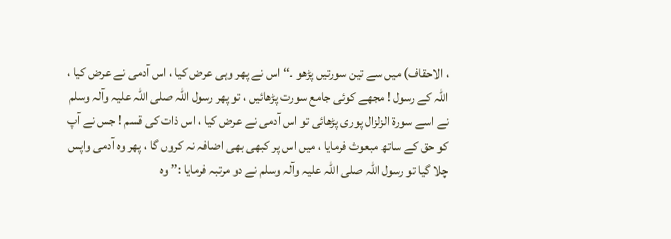، الاحقاف) میں سے تین سورتیں پڑھو ۔‘‘ اس نے پھر وہی عرض کیا ، اس آدمی نے عرض کیا ، اللہ کے رسول ! مجھے کوئی جامع سورت پڑھائیں ، تو پھر رسول اللہ صلی اللہ علیہ وآلہ وسلم نے اسے سورۃ الزلزال پوری پڑھائی تو اس آدمی نے عرض کیا ، اس ذات کی قسم ! جس نے آپ کو حق کے ساتھ مبعوث فرمایا ، میں اس پر کبھی بھی اضافہ نہ کروں گا ، پھر وہ آدمی واپس چلا گیا تو رسول اللہ صلی اللہ علیہ وآلہ وسلم نے دو مرتبہ فرمایا :’’ وہ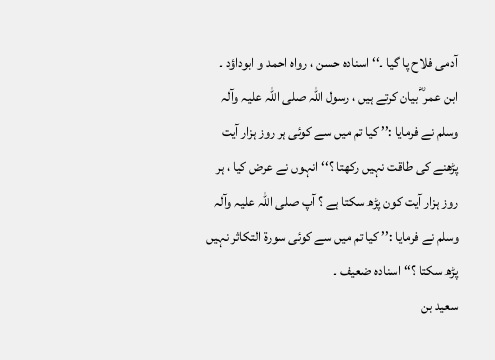آدمی فلاح پا گیا ۔‘‘ اسنادہ حسن ، رواہ احمد و ابوداؤد ۔
ابن عمر ؓ بیان کرتے ہیں ، رسول اللہ صلی اللہ علیہ وآلہ وسلم نے فرمایا :’’ کیا تم میں سے کوئی ہر روز ہزار آیت پڑھنے کی طاقت نہیں رکھتا ؟‘‘ انہوں نے عرض کیا ، ہر روز ہزار آیت کون پڑھ سکتا ہے ؟ آپ صلی اللہ علیہ وآلہ وسلم نے فرمایا :’’ کیا تم میں سے کوئی سورۃ التکاثر نہیں پڑھ سکتا ؟‘‘ اسنادہ ضعیف ۔
سعید بن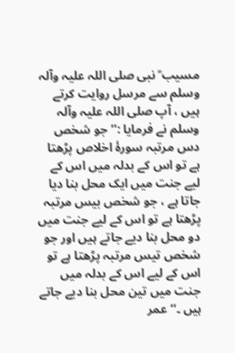مسیب ؒ نبی صلی اللہ علیہ وآلہ وسلم سے مرسل روایت کرتے ہیں ، آپ صلی اللہ علیہ وآلہ وسلم نے فرمایا :’’ جو شخص دس مرتبہ سورۂ اخلاص پڑھتا ہے تو اس کے بدلہ میں اس کے لیے جنت میں ایک محل بنا دیا جاتا ہے ، جو شخص بیس مرتبہ پڑھتا ہے تو اس کے لیے جنت میں دو محل بنا دیے جاتے ہیں اور جو شخص تیس مرتبہ پڑھتا ہے تو اس کے لیے اس کے بدلہ میں جنت میں تین محل بنا دیے جاتے ہیں ۔‘‘ عمر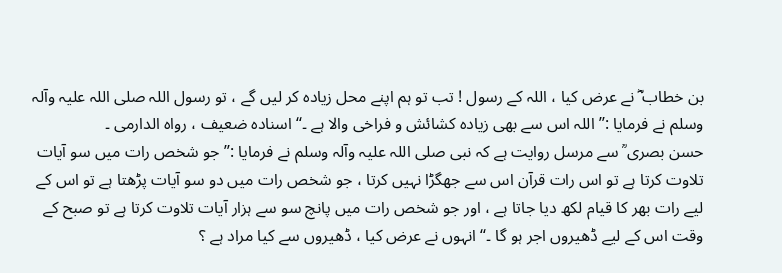بن خطاب ؓ نے عرض کیا ، اللہ کے رسول ! تب تو ہم اپنے محل زیادہ کر لیں گے ، تو رسول اللہ صلی اللہ علیہ وآلہ وسلم نے فرمایا :’’ اللہ اس سے بھی زیادہ کشائش و فراخی والا ہے ۔‘‘ اسنادہ ضعیف ، رواہ الدارمی ۔
حسن بصری ؒ سے مرسل روایت ہے کہ نبی صلی اللہ علیہ وآلہ وسلم نے فرمایا :’’ جو شخص رات میں سو آیات تلاوت کرتا ہے تو اس رات قرآن اس سے جھگڑا نہیں کرتا ، جو شخص رات میں دو سو آیات پڑھتا ہے تو اس کے لیے رات بھر کا قیام لکھ دیا جاتا ہے ، اور جو شخص رات میں پانچ سو سے ہزار آیات تلاوت کرتا ہے تو صبح کے وقت اس کے لیے ڈھیروں اجر ہو گا ۔‘‘ انہوں نے عرض کیا ، ڈھیروں سے کیا مراد ہے ؟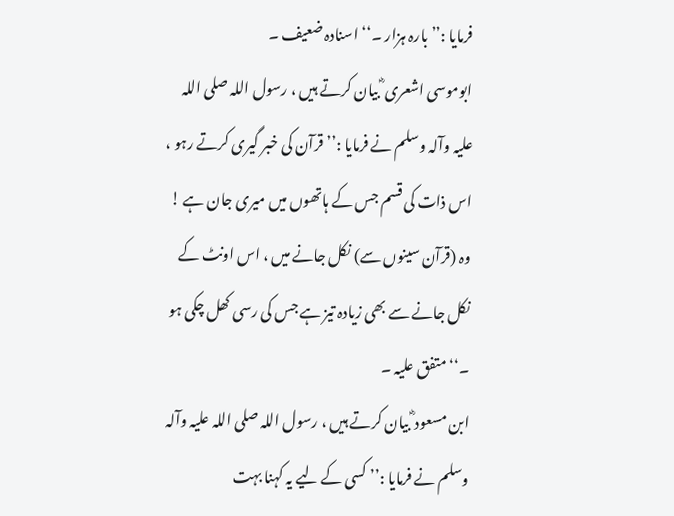فرمایا :’’ بارہ ہزار ۔‘‘ اسنادہ ضعیف ۔
ابوموسی اشعری ؓ بیان کرتے ہیں ، رسول اللہ صلی اللہ علیہ وآلہ وسلم نے فرمایا :’’ قرآن کی خبر گیری کرتے رہو ، اس ذات کی قسم جس کے ہاتھوں میں میری جان ہے ! وہ (قرآن سینوں سے) نکل جانے میں ، اس اونٹ کے نکل جانے سے بھی زیادہ تیز ہے جس کی رسی کھل چکی ہو ۔‘‘ متفق علیہ ۔
ابن مسعود ؓ بیان کرتے ہیں ، رسول اللہ صلی اللہ علیہ وآلہ وسلم نے فرمایا :’’ کسی کے لیے یہ کہنا بہت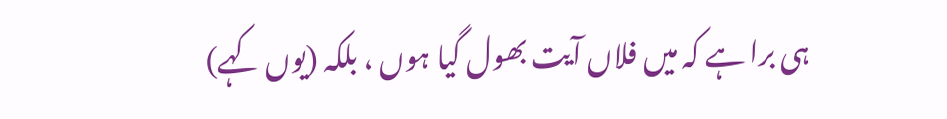ہی برا ہے کہ میں فلاں آیت بھول گیا ہوں ، بلکہ (یوں کہے)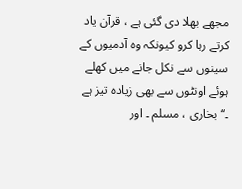مجھے بھلا دی گئی ہے ، قرآن یاد کرتے رہا کرو کیونکہ وہ آدمیوں کے سینوں سے نکل جانے میں کھلے ہوئے اونٹوں سے بھی زیادہ تیز ہے ۔‘‘ بخاری ، مسلم ۔ اور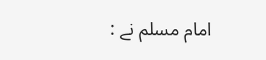امام مسلم نے :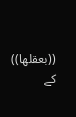((بعقلھا)) کے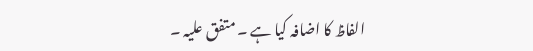الفاظ کا اضافہ کیا ہے ۔ متفق علیہ ۔